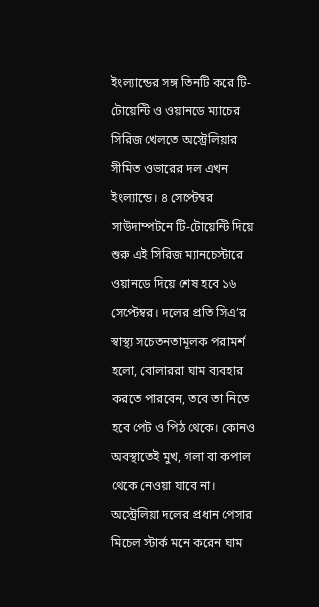ইংল্যান্ডের সঙ্গ তিনটি করে টি-টোয়েন্টি ও ওয়ানডে ম্যাচের সিরিজ খেলতে অস্ট্রেলিয়ার সীমিত ওভারের দল এখন ইংল্যান্ডে। ৪ সেপ্টেম্বর সাউদাম্পটনে টি-টোয়েন্টি দিয়ে শুরু এই সিরিজ ম্যানচেস্টারে ওয়ানডে দিয়ে শেষ হবে ১৬ সেপ্টেম্বর। দলের প্রতি সিএ’র স্বাস্থ্য সচেতনতামূলক পরামর্শ হলো, বোলাররা ঘাম ব্যবহার করতে পারবেন, তবে তা নিতে হবে পেট ও পিঠ থেকে। কোনও অবস্থাতেই মুখ, গলা বা কপাল থেকে নেওয়া যাবে না।
অস্ট্রেলিয়া দলের প্রধান পেসার মিচেল স্টার্ক মনে করেন ঘাম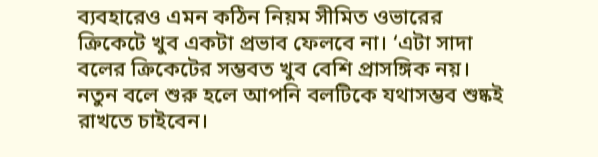ব্যবহারেও এমন কঠিন নিয়ম সীমিত ওভারের ক্রিকেটে খুব একটা প্রভাব ফেলবে না। ‘এটা সাদা বলের ক্রিকেটের সম্ভবত খুব বেশি প্রাসঙ্গিক নয়। নতুন বলে শুরু হলে আপনি বলটিকে যথাসম্ভব শুষ্কই রাখতে চাইবেন।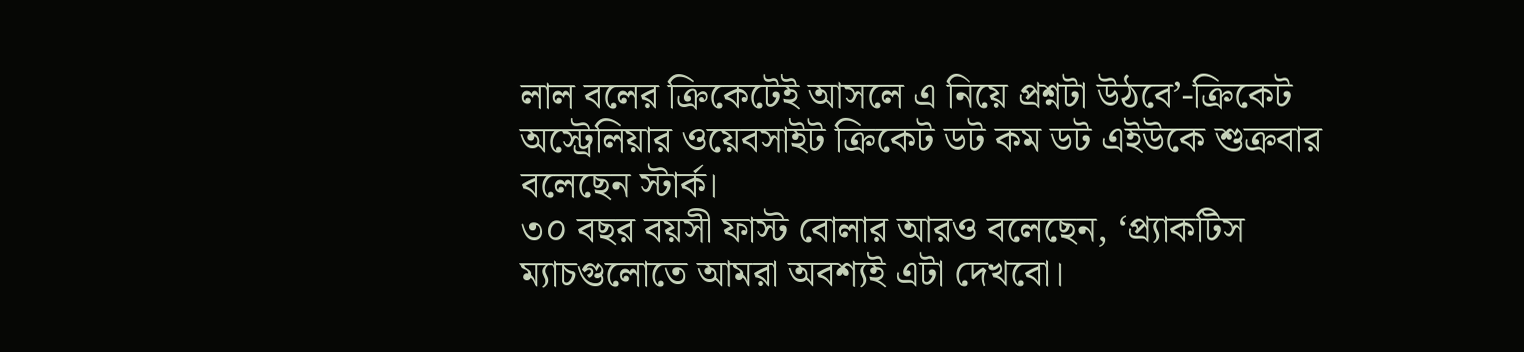লাল বলের ক্রিকেটেই আসলে এ নিয়ে প্রশ্নটা উঠবে’-ক্রিকেট অস্ট্রেলিয়ার ওয়েবসাইট ক্রিকেট ডট কম ডট এইউকে শুক্রবার বলেছেন স্টার্ক।
৩০ বছর বয়সী ফাস্ট বোলার আরও বলেছেন, ‘প্র্যাকটিস ম্যাচগুলোতে আমরা অবশ্যই এটা দেখবো।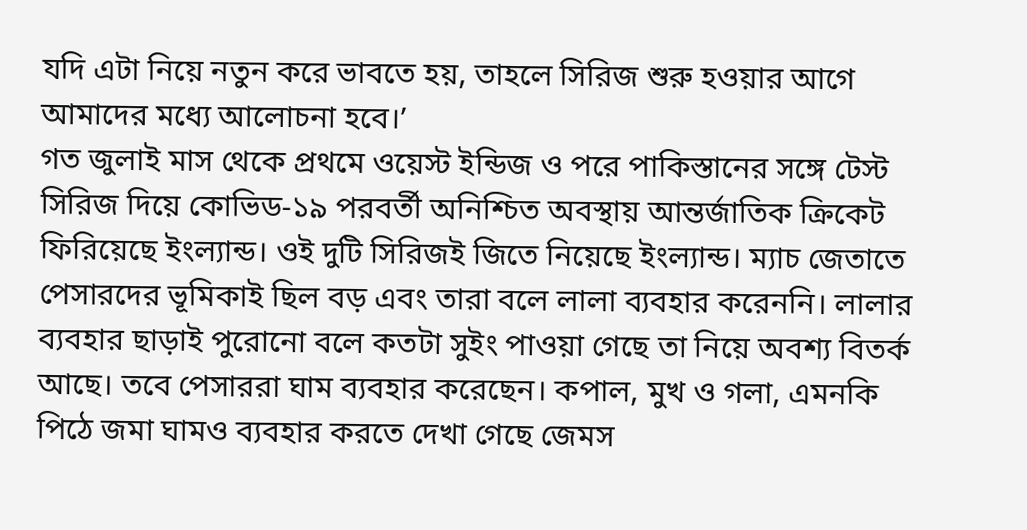যদি এটা নিয়ে নতুন করে ভাবতে হয়, তাহলে সিরিজ শুরু হওয়ার আগে আমাদের মধ্যে আলোচনা হবে।’
গত জুলাই মাস থেকে প্রথমে ওয়েস্ট ইন্ডিজ ও পরে পাকিস্তানের সঙ্গে টেস্ট সিরিজ দিয়ে কোভিড-১৯ পরবর্তী অনিশ্চিত অবস্থায় আন্তর্জাতিক ক্রিকেট ফিরিয়েছে ইংল্যান্ড। ওই দুটি সিরিজই জিতে নিয়েছে ইংল্যান্ড। ম্যাচ জেতাতে পেসারদের ভূমিকাই ছিল বড় এবং তারা বলে লালা ব্যবহার করেননি। লালার ব্যবহার ছাড়াই পুরোনো বলে কতটা সুইং পাওয়া গেছে তা নিয়ে অবশ্য বিতর্ক আছে। তবে পেসাররা ঘাম ব্যবহার করেছেন। কপাল, মুখ ও গলা, এমনকি পিঠে জমা ঘামও ব্যবহার করতে দেখা গেছে জেমস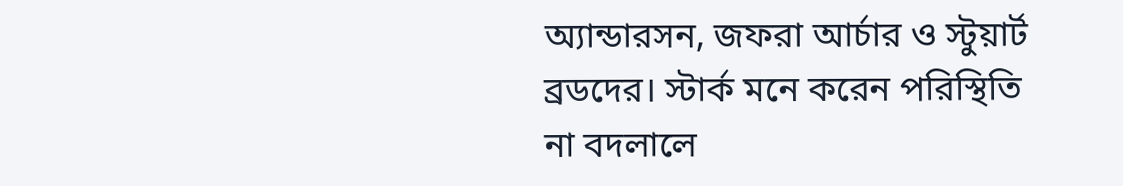অ্যান্ডারসন, জফরা আর্চার ও স্টুয়ার্ট ব্রডদের। স্টার্ক মনে করেন পরিস্থিতি না বদলালে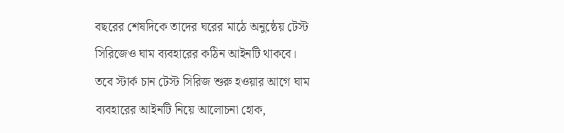বছরের শেষদিকে তাদের ঘরের মাঠে অনুষ্ঠেয় টেস্ট সিরিজেও ঘাম ব্যবহারের কঠিন আইনটি থাকবে।
তবে স্টার্ক চান টেস্ট সিরিজ শুরু হওয়ার আগে ঘাম ব্যবহারের আইনটি নিয়ে আলোচনা হোক,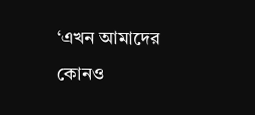‘এখন আমাদের কোনও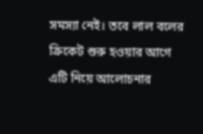সমস্যা নেই। তবে লাল বলের ক্রিকেট শুরু হওয়ার আগে এটি নিয়ে আলোচনার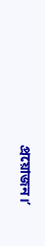প্রয়োজন।’